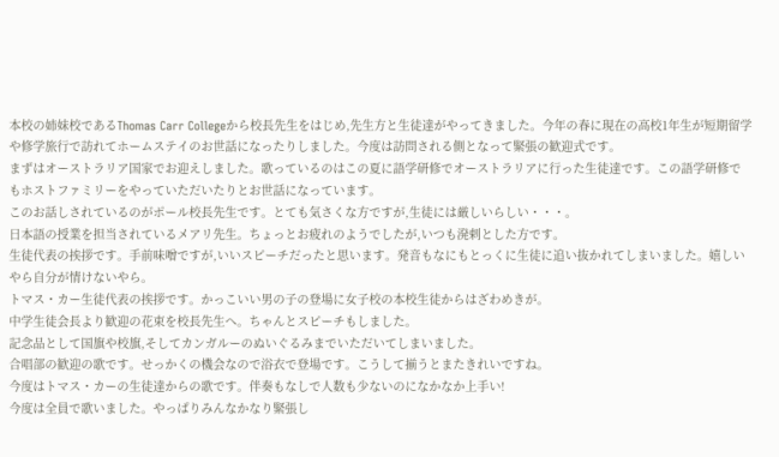本校の姉妹校であるThomas Carr Collegeから校長先生をはじめ,先生方と生徒達がやってきました。今年の春に現在の高校1年生が短期留学や修学旅行で訪れてホームステイのお世話になったりしました。今度は訪問される側となって緊張の歓迎式です。
まずはオーストラリア国家でお迎えしました。歌っているのはこの夏に語学研修でオーストラリアに行った生徒達です。この語学研修でもホストファミリーをやっていただいたりとお世話になっています。
このお話しされているのがポール校長先生です。とても気さくな方ですが,生徒には厳しいらしい・・・。
日本語の授業を担当されているメアリ先生。ちょっとお疲れのようでしたが,いつも溌剌とした方です。
生徒代表の挨拶です。手前味噌ですが,いいスピーチだったと思います。発音もなにもとっくに生徒に追い抜かれてしまいました。嬉しいやら自分が情けないやら。
トマス・カー生徒代表の挨拶です。かっこいい男の子の登場に女子校の本校生徒からはざわめきが。
中学生徒会長より歓迎の花束を校長先生へ。ちゃんとスピーチもしました。
記念品として国旗や校旗,そしてカンガルーのぬいぐるみまでいただいてしまいました。
合唱部の歓迎の歌です。せっかくの機会なので浴衣で登場です。こうして揃うとまたきれいですね。
今度はトマス・カーの生徒達からの歌です。伴奏もなしで人数も少ないのになかなか上手い!
今度は全員で歌いました。やっぱりみんなかなり緊張し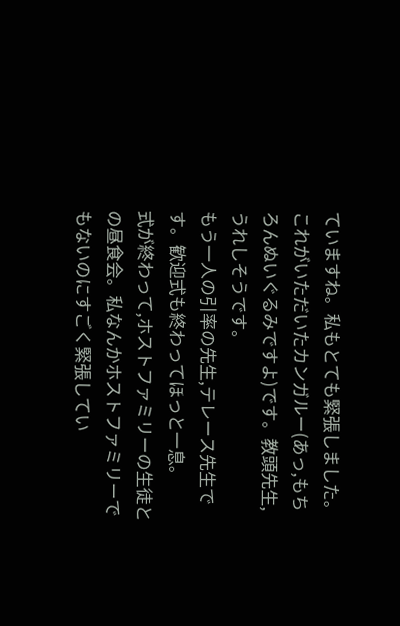ていますね。私もとても緊張しました。
これがいただいたカンガルー(あっ,もちろんぬいぐるみですよ)です。教頭先生,うれしそうです。
もう一人の引率の先生,テレース先生です。歓迎式も終わってほっと一息。
式が終わって,ホストファミリーの生徒との昼食会。私なんかホストファミリーでもないのにすごく緊張してい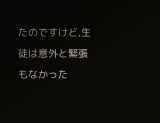たのですけど,生徒は意外と緊張もなかった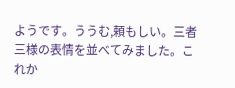ようです。ううむ,頼もしい。三者三様の表情を並べてみました。これか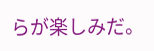らが楽しみだ。